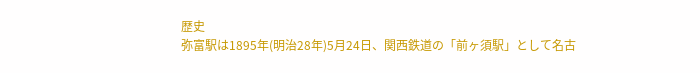歴史
弥富駅は1895年(明治28年)5月24日、関西鉄道の「前ヶ須駅」として名古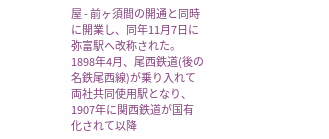屋 - 前ヶ須間の開通と同時に開業し、同年11月7日に弥富駅へ改称された。1898年4月、尾西鉄道(後の名鉄尾西線)が乗り入れて両社共同使用駅となり、1907年に関西鉄道が国有化されて以降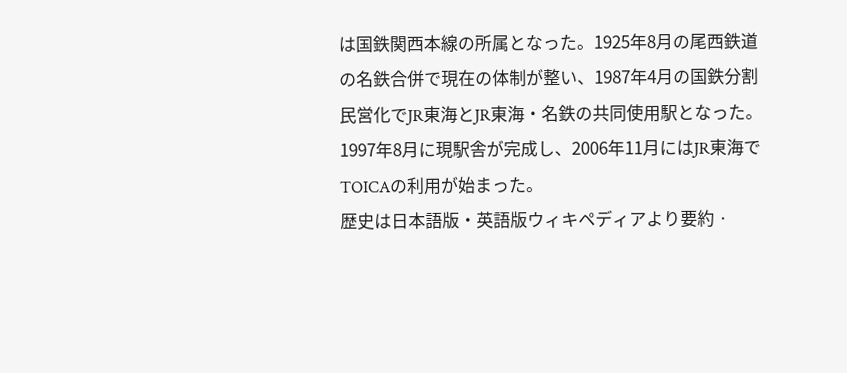は国鉄関西本線の所属となった。1925年8月の尾西鉄道の名鉄合併で現在の体制が整い、1987年4月の国鉄分割民営化でJR東海とJR東海・名鉄の共同使用駅となった。1997年8月に現駅舎が完成し、2006年11月にはJR東海でTOICAの利用が始まった。
歴史は日本語版・英語版ウィキペディアより要約 ·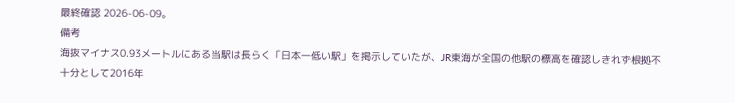最終確認 2026-06-09。
備考
海抜マイナス0.93メートルにある当駅は長らく「日本一低い駅」を掲示していたが、JR東海が全国の他駅の標高を確認しきれず根拠不十分として2016年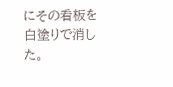にその看板を白塗りで消した。